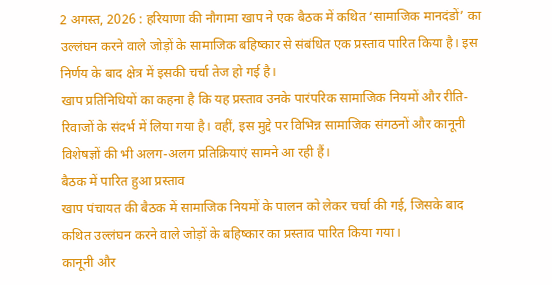2 अगस्त, 2026 : हरियाणा की नौगामा खाप ने एक बैठक में कथित ‘सामाजिक मानदंडों’ का उल्लंघन करने वाले जोड़ों के सामाजिक बहिष्कार से संबंधित एक प्रस्ताव पारित किया है। इस निर्णय के बाद क्षेत्र में इसकी चर्चा तेज हो गई है।
खाप प्रतिनिधियों का कहना है कि यह प्रस्ताव उनके पारंपरिक सामाजिक नियमों और रीति-रिवाजों के संदर्भ में लिया गया है। वहीं, इस मुद्दे पर विभिन्न सामाजिक संगठनों और कानूनी विशेषज्ञों की भी अलग-अलग प्रतिक्रियाएं सामने आ रही हैं।
बैठक में पारित हुआ प्रस्ताव
खाप पंचायत की बैठक में सामाजिक नियमों के पालन को लेकर चर्चा की गई, जिसके बाद कथित उल्लंघन करने वाले जोड़ों के बहिष्कार का प्रस्ताव पारित किया गया।
कानूनी और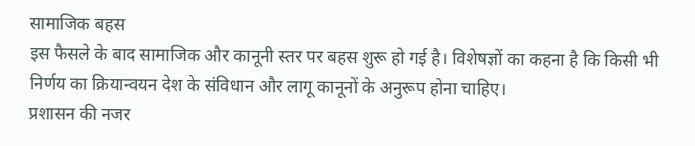सामाजिक बहस
इस फैसले के बाद सामाजिक और कानूनी स्तर पर बहस शुरू हो गई है। विशेषज्ञों का कहना है कि किसी भी निर्णय का क्रियान्वयन देश के संविधान और लागू कानूनों के अनुरूप होना चाहिए।
प्रशासन की नजर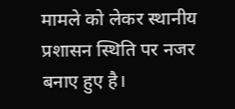मामले को लेकर स्थानीय प्रशासन स्थिति पर नजर बनाए हुए है।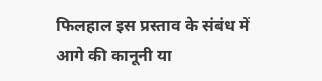फिलहाल इस प्रस्ताव के संबंध में आगे की कानूनी या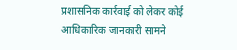प्रशासनिक कार्रवाई को लेकर कोई आधिकारिक जानकारी सामने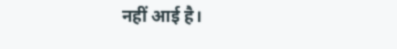नहीं आई है।